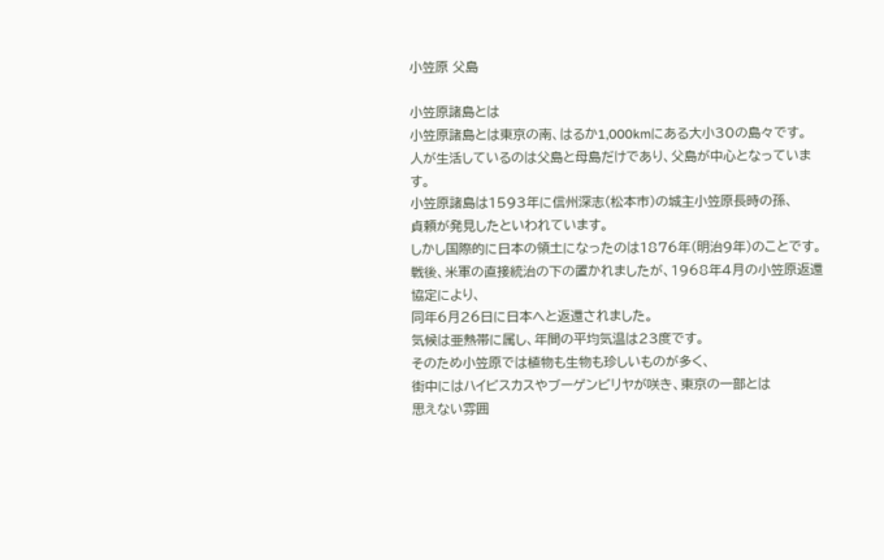小笠原 父島

小笠原諸島とは
小笠原諸島とは東京の南、はるか1,000kmにある大小30の島々です。
人が生活しているのは父島と母島だけであり、父島が中心となっています。
小笠原諸島は1593年に信州深志(松本市)の城主小笠原長時の孫、
貞頼が発見したといわれています。
しかし国際的に日本の領土になったのは1876年(明治9年)のことです。
戦後、米軍の直接統治の下の置かれましたが、1968年4月の小笠原返還協定により、
同年6月26日に日本へと返還されました。
気候は亜熱帯に属し、年間の平均気温は23度です。
そのため小笠原では植物も生物も珍しいものが多く、
街中にはハイビスカスやブーゲンビリヤが咲き、東京の一部とは
思えない雰囲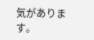気があります。